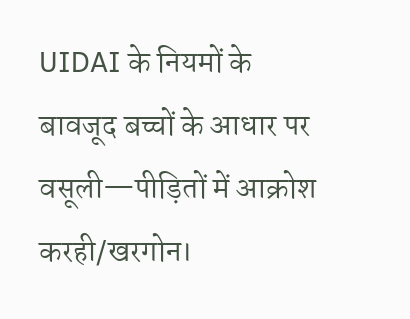UIDAI के नियमों के बावजूद बच्चों के आधार पर वसूली—पीड़ितों में आक्रोश
करही/खरगोन।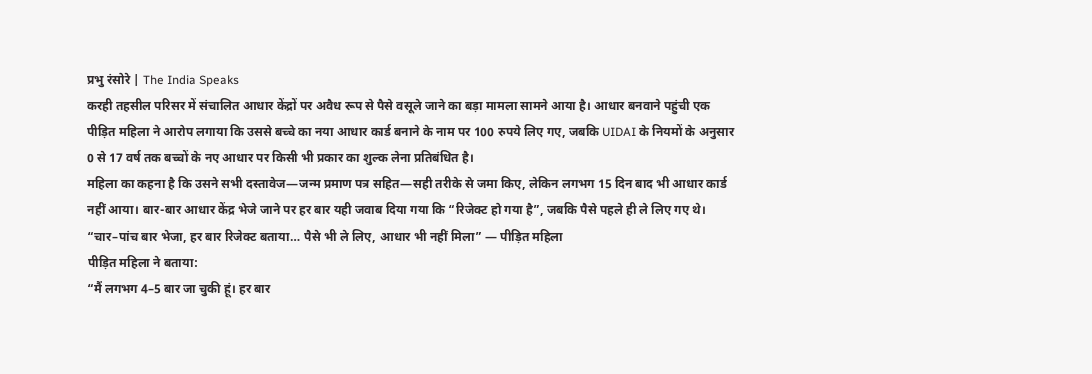प्रभु रंसोरे | The India Speaks
करही तहसील परिसर में संचालित आधार केंद्रों पर अवैध रूप से पैसे वसूले जाने का बड़ा मामला सामने आया है। आधार बनवाने पहुंची एक पीड़ित महिला ने आरोप लगाया कि उससे बच्चे का नया आधार कार्ड बनाने के नाम पर 100 रुपये लिए गए, जबकि UIDAI के नियमों के अनुसार 0 से 17 वर्ष तक बच्चों के नए आधार पर किसी भी प्रकार का शुल्क लेना प्रतिबंधित है।
महिला का कहना है कि उसने सभी दस्तावेज—जन्म प्रमाण पत्र सहित—सही तरीके से जमा किए, लेकिन लगभग 15 दिन बाद भी आधार कार्ड नहीं आया। बार-बार आधार केंद्र भेजे जाने पर हर बार यही जवाब दिया गया कि “रिजेक्ट हो गया है”, जबकि पैसे पहले ही ले लिए गए थे।
“चार–पांच बार भेजा, हर बार रिजेक्ट बताया… पैसे भी ले लिए, आधार भी नहीं मिला” — पीड़ित महिला
पीड़ित महिला ने बताया:
“मैं लगभग 4–5 बार जा चुकी हूं। हर बार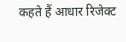कहते हैं आधार रिजेक्ट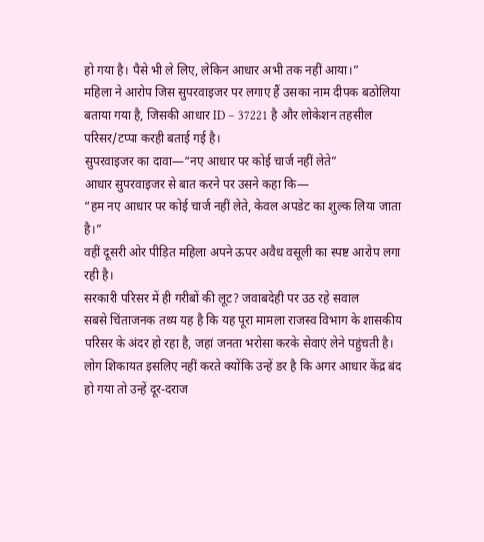हो गया है। पैसे भी ले लिए, लेकिन आधार अभी तक नहीं आया।”
महिला ने आरोप जिस सुपरवाइजर पर लगाए हैं उसका नाम दीपक बठोलिया बताया गया है, जिसकी आधार ID – 37221 है और लोकेशन तहसील परिसर/टप्पा करही बताई गई है।
सुपरवाइजर का दावा—“नए आधार पर कोई चार्ज नहीं लेते”
आधार सुपरवाइजर से बात करने पर उसने कहा कि—
“हम नए आधार पर कोई चार्ज नहीं लेते, केवल अपडेट का शुल्क लिया जाता है।”
वहीं दूसरी ओर पीड़ित महिला अपने ऊपर अवैध वसूली का स्पष्ट आरोप लगा रही है।
सरकारी परिसर में ही गरीबों की लूट? जवाबदेही पर उठ रहे सवाल
सबसे चिंताजनक तथ्य यह है कि यह पूरा मामला राजस्व विभाग के शासकीय परिसर के अंदर हो रहा है, जहां जनता भरोसा करके सेवाएं लेने पहुंचती है।
लोग शिकायत इसलिए नहीं करते क्योंकि उन्हें डर है कि अगर आधार केंद्र बंद हो गया तो उन्हें दूर-दराज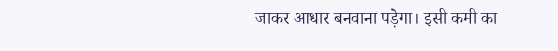जाकर आधार बनवाना पड़ेगा। इसी कमी का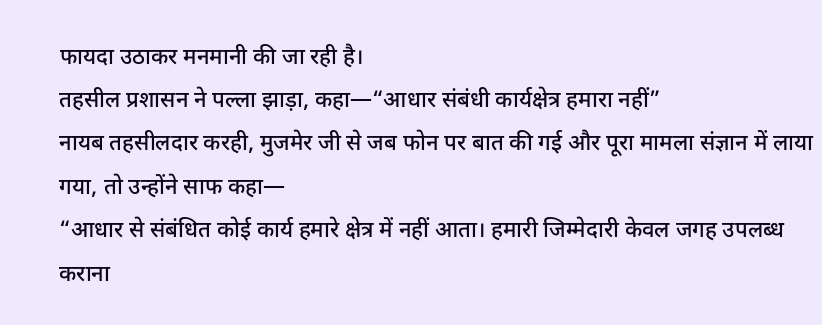फायदा उठाकर मनमानी की जा रही है।
तहसील प्रशासन ने पल्ला झाड़ा, कहा—“आधार संबंधी कार्यक्षेत्र हमारा नहीं”
नायब तहसीलदार करही, मुजमेर जी से जब फोन पर बात की गई और पूरा मामला संज्ञान में लाया गया, तो उन्होंने साफ कहा—
“आधार से संबंधित कोई कार्य हमारे क्षेत्र में नहीं आता। हमारी जिम्मेदारी केवल जगह उपलब्ध कराना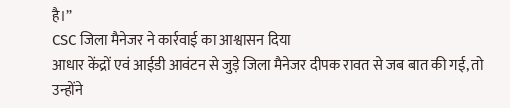है।”
CSC जिला मैनेजर ने कार्रवाई का आश्वासन दिया
आधार केंद्रों एवं आईडी आवंटन से जुड़े जिला मैनेजर दीपक रावत से जब बात की गई, तो उन्होंने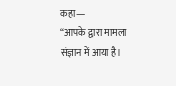कहा—
“आपके द्वारा मामला संज्ञान में आया है।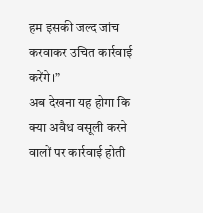हम इसकी जल्द जांच करवाकर उचित कार्रवाई करेंगे।”
अब देखना यह होगा कि क्या अवैध वसूली करने वालों पर कार्रवाई होती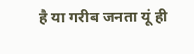है या गरीब जनता यूं ही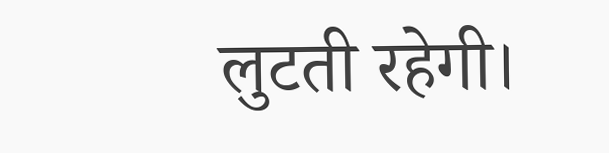लुटती रहेगी।